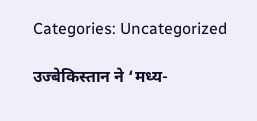Categories: Uncategorized

उज्बेकिस्तान ने ‘मध्य-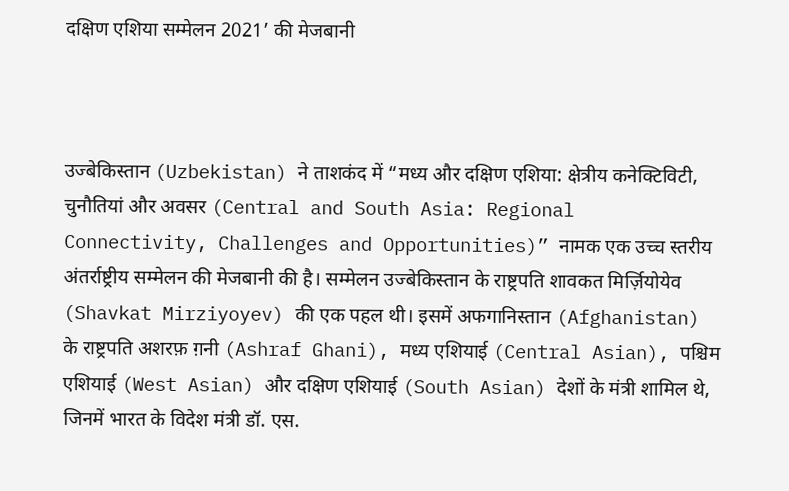दक्षिण एशिया सम्मेलन 2021’ की मेजबानी



उज्बेकिस्तान (Uzbekistan) ने ताशकंद में “मध्य और दक्षिण एशिया: क्षेत्रीय कनेक्टिविटी, चुनौतियां और अवसर (Central and South Asia: Regional Connectivity, Challenges and Opportunities)” नामक एक उच्च स्तरीय अंतर्राष्ट्रीय सम्मेलन की मेजबानी की है। सम्मेलन उज्बेकिस्तान के राष्ट्रपति शावकत मिर्ज़ियोयेव  (Shavkat Mirziyoyev) की एक पहल थी। इसमें अफगानिस्तान (Afghanistan) के राष्ट्रपति अशरफ़ ग़नी (Ashraf Ghani), मध्य एशियाई (Central Asian), पश्चिम एशियाई (West Asian) और दक्षिण एशियाई (South Asian) देशों के मंत्री शामिल थे, जिनमें भारत के विदेश मंत्री डॉ. एस.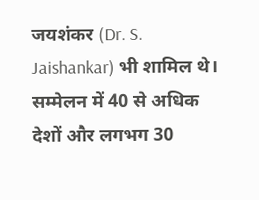जयशंकर (Dr. S. Jaishankar) भी शामिल थे। सम्मेलन में 40 से अधिक देशों और लगभग 30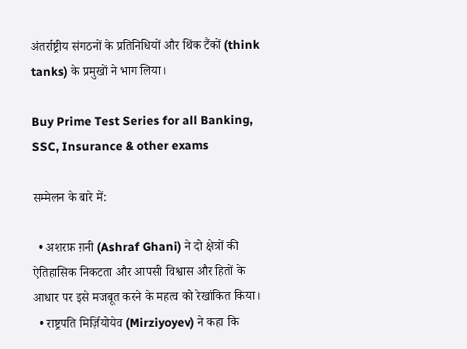अंतर्राष्ट्रीय संगठनों के प्रतिनिधियों और थिंक टैंकों (think tanks) के प्रमुखों ने भाग लिया।

Buy Prime Test Series for all Banking, SSC, Insurance & other exams

सम्मेलन के बारे में:

  • अशरफ़ ग़नी (Ashraf Ghani) ने दो क्षेत्रों की ऐतिहासिक निकटता और आपसी विश्वास और हितों के आधार पर इसे मजबूत करने के महत्व को रेखांकित किया।
  • राष्ट्रपति मिर्ज़ियोयेव (Mirziyoyev) ने कहा कि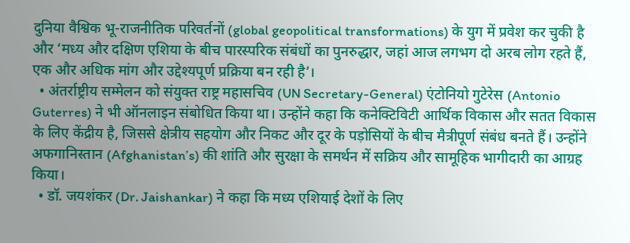दुनिया वैश्विक भू-राजनीतिक परिवर्तनों (global geopolitical transformations) के युग में प्रवेश कर चुकी है और ‘मध्य और दक्षिण एशिया के बीच पारस्परिक संबंधों का पुनरुद्धार, जहां आज लगभग दो अरब लोग रहते हैं, एक और अधिक मांग और उद्देश्यपूर्ण प्रक्रिया बन रही है’।
  • अंतर्राष्ट्रीय सम्मेलन को संयुक्त राष्ट्र महासचिव (UN Secretary-General) एंटोनियो गुटेरेस (Antonio Guterres) ने भी ऑनलाइन संबोधित किया था। उन्होंने कहा कि कनेक्टिविटी आर्थिक विकास और सतत विकास के लिए केंद्रीय है, जिससे क्षेत्रीय सहयोग और निकट और दूर के पड़ोसियों के बीच मैत्रीपूर्ण संबंध बनते हैं। उन्होंने अफगानिस्तान (Afghanistan’s) की शांति और सुरक्षा के समर्थन में सक्रिय और सामूहिक भागीदारी का आग्रह किया।
  • डॉ. जयशंकर (Dr. Jaishankar) ने कहा कि मध्य एशियाई देशों के लिए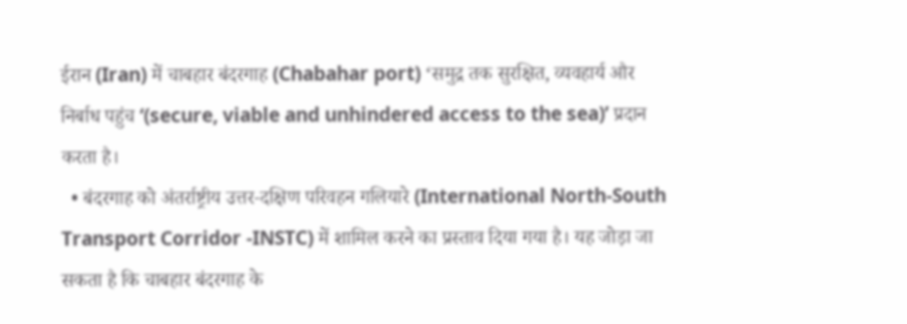ईरान (Iran) में चाबहार बंदरगाह (Chabahar port) ‘समुद्र तक सुरक्षित, व्यवहार्य और निर्बाध पहुंच ‘(secure, viable and unhindered access to the sea)’ प्रदान करता है।
  • बंदरगाह को अंतर्राष्ट्रीय उत्तर-दक्षिण परिवहन गलियारे (International North-South Transport Corridor -INSTC) में शामिल करने का प्रस्ताव दिया गया है। यह जोड़ा जा सकता है कि चाबहार बंदरगाह के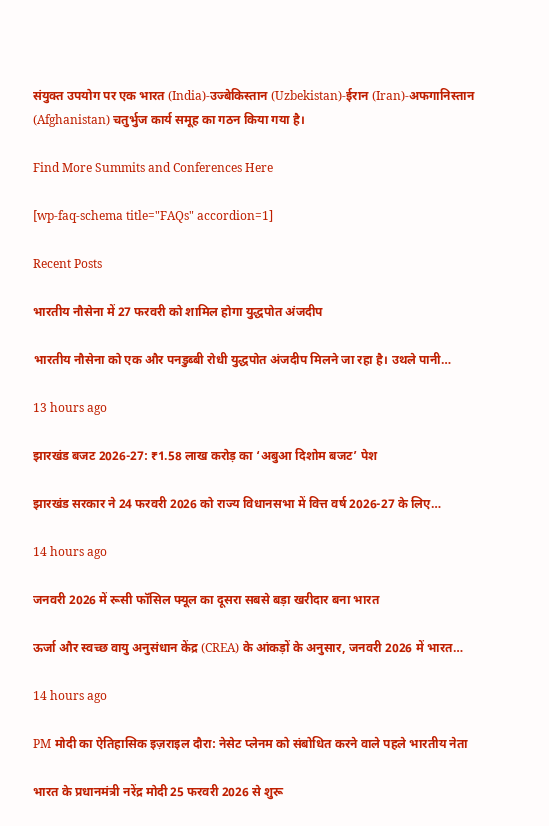संयुक्त उपयोग पर एक भारत (India)-उज्बेकिस्तान (Uzbekistan)-ईरान (Iran)-अफगानिस्तान (Afghanistan) चतुर्भुज कार्य समूह का गठन किया गया है।

Find More Summits and Conferences Here

[wp-faq-schema title="FAQs" accordion=1]

Recent Posts

भारतीय नौसेना में 27 फरवरी को शामिल होगा युद्धपोत अंजदीप

भारतीय नौसेना को एक और पनडुब्बी रोधी युद्धपोत अंजदीप मिलने जा रहा है। उथले पानी…

13 hours ago

झारखंड बजट 2026-27: ₹1.58 लाख करोड़ का ‘अबुआ दिशोम बजट’ पेश

झारखंड सरकार ने 24 फरवरी 2026 को राज्य विधानसभा में वित्त वर्ष 2026-27 के लिए…

14 hours ago

जनवरी 2026 में रूसी फॉसिल फ्यूल का दूसरा सबसे बड़ा खरीदार बना भारत

ऊर्जा और स्वच्छ वायु अनुसंधान केंद्र (CREA) के आंकड़ों के अनुसार, जनवरी 2026 में भारत…

14 hours ago

PM मोदी का ऐतिहासिक इज़राइल दौरा: नेसेट प्लेनम को संबोधित करने वाले पहले भारतीय नेता

भारत के प्रधानमंत्री नरेंद्र मोदी 25 फरवरी 2026 से शुरू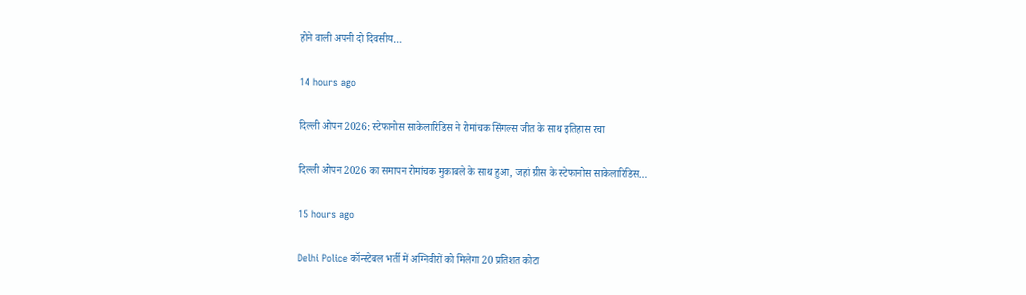होने वाली अपनी दो दिवसीय…

14 hours ago

दिल्ली ओपन 2026: स्टेफानोस साकेलारिडिस ने रोमांचक सिंगल्स जीत के साथ इतिहास रचा

दिल्ली ओपन 2026 का समापन रोमांचक मुकाबले के साथ हुआ, जहां ग्रीस के स्टेफानोस साकेलारिडिस…

15 hours ago

Delhi Police कॉन्स्टेबल भर्ती में अग्निवीरों को मिलेगा 20 प्रतिशत कोटा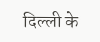दिल्ली के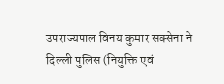उपराज्यपाल विनय कुमार सक्सेना ने दिल्ली पुलिस (नियुक्ति एवं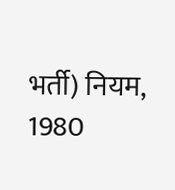भर्ती) नियम, 1980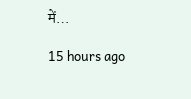में…

15 hours ago